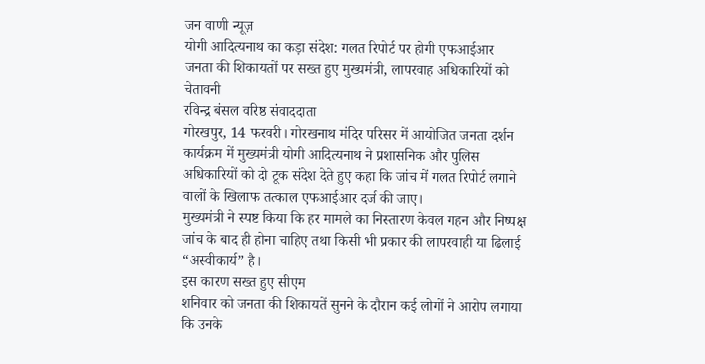जन वाणी न्यूज़
योगी आदित्यनाथ का कड़ा संदेश: गलत रिपोर्ट पर होगी एफआईआर
जनता की शिकायतों पर सख्त हुए मुख्यमंत्री, लापरवाह अधिकारियों को चेतावनी
रविन्द्र बंसल वरिष्ठ संवाददाता
गोरखपुर, 14 फरवरी। गोरखनाथ मंदिर परिसर में आयोजित जनता दर्शन कार्यक्रम में मुख्यमंत्री योगी आदित्यनाथ ने प्रशासनिक और पुलिस अधिकारियों को दो टूक संदेश देते हुए कहा कि जांच में गलत रिपोर्ट लगाने वालों के खिलाफ तत्काल एफआईआर दर्ज की जाए।
मुख्यमंत्री ने स्पष्ट किया कि हर मामले का निस्तारण केवल गहन और निष्पक्ष जांच के बाद ही होना चाहिए तथा किसी भी प्रकार की लापरवाही या ढिलाई “अस्वीकार्य” है।
इस कारण सख्त हुए सीएम
शनिवार को जनता की शिकायतें सुनने के दौरान कई लोगों ने आरोप लगाया कि उनके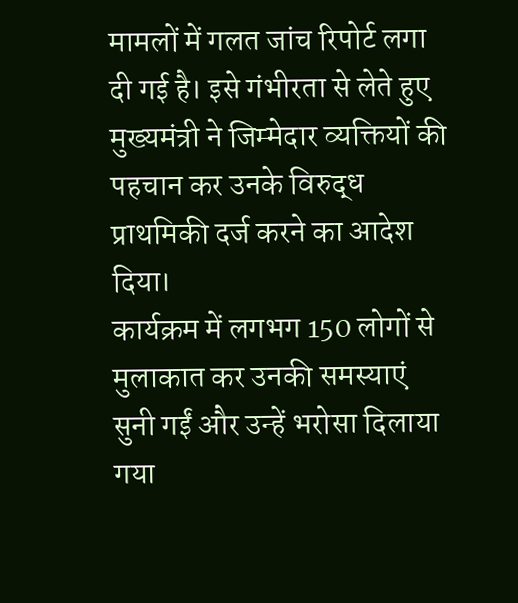मामलों में गलत जांच रिपोर्ट लगा दी गई है। इसे गंभीरता से लेते हुए मुख्यमंत्री ने जिम्मेदार व्यक्तियों की पहचान कर उनके विरुद्ध प्राथमिकी दर्ज करने का आदेश दिया।
कार्यक्रम में लगभग 150 लोगों से मुलाकात कर उनकी समस्याएं सुनी गईं और उन्हें भरोसा दिलाया गया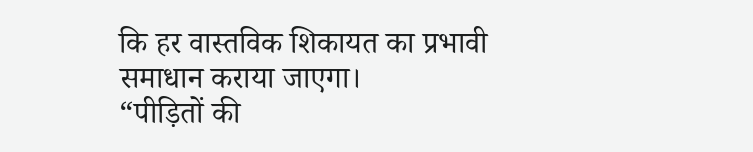कि हर वास्तविक शिकायत का प्रभावी समाधान कराया जाएगा।
“पीड़ितों की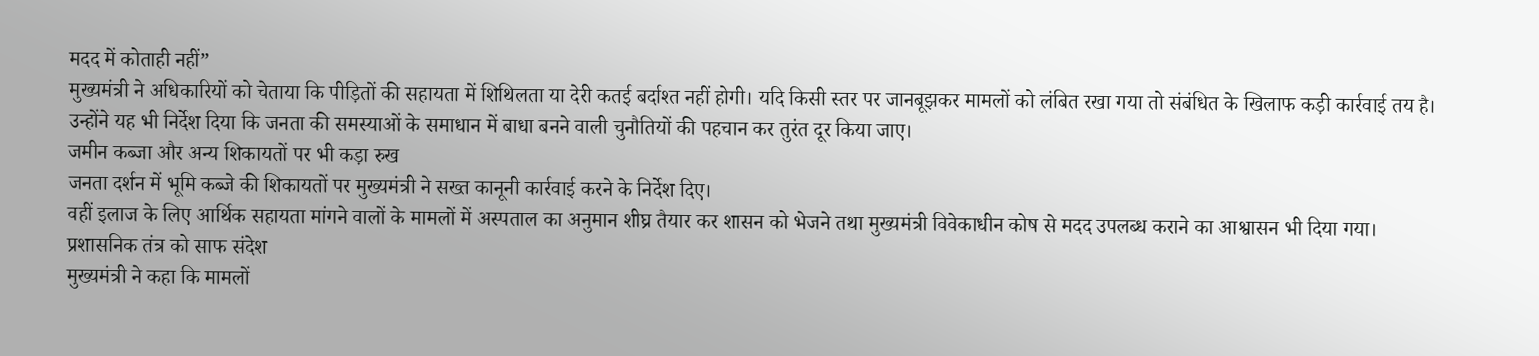मदद में कोताही नहीं”
मुख्यमंत्री ने अधिकारियों को चेताया कि पीड़ितों की सहायता में शिथिलता या देरी कतई बर्दाश्त नहीं होगी। यदि किसी स्तर पर जानबूझकर मामलों को लंबित रखा गया तो संबंधित के खिलाफ कड़ी कार्रवाई तय है।
उन्होंने यह भी निर्देश दिया कि जनता की समस्याओं के समाधान में बाधा बनने वाली चुनौतियों की पहचान कर तुरंत दूर किया जाए।
जमीन कब्जा और अन्य शिकायतों पर भी कड़ा रुख
जनता दर्शन में भूमि कब्जे की शिकायतों पर मुख्यमंत्री ने सख्त कानूनी कार्रवाई करने के निर्देश दिए।
वहीं इलाज के लिए आर्थिक सहायता मांगने वालों के मामलों में अस्पताल का अनुमान शीघ्र तैयार कर शासन को भेजने तथा मुख्यमंत्री विवेकाधीन कोष से मदद उपलब्ध कराने का आश्वासन भी दिया गया।
प्रशासनिक तंत्र को साफ संदेश
मुख्यमंत्री ने कहा कि मामलों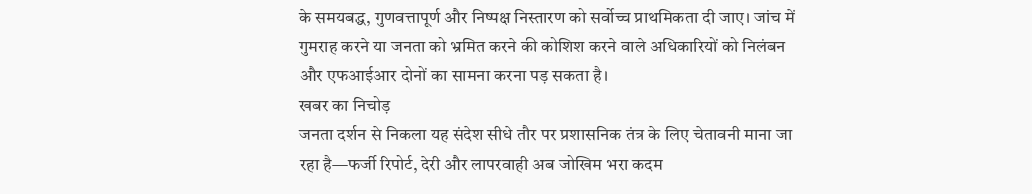के समयबद्ध, गुणवत्तापूर्ण और निष्पक्ष निस्तारण को सर्वोच्च प्राथमिकता दी जाए। जांच में गुमराह करने या जनता को भ्रमित करने की कोशिश करने वाले अधिकारियों को निलंबन और एफआईआर दोनों का सामना करना पड़ सकता है।
खबर का निचोड़
जनता दर्शन से निकला यह संदेश सीधे तौर पर प्रशासनिक तंत्र के लिए चेतावनी माना जा रहा है—फर्जी रिपोर्ट, देरी और लापरवाही अब जोखिम भरा कदम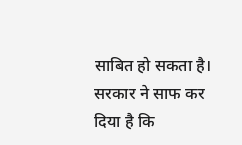साबित हो सकता है। सरकार ने साफ कर दिया है कि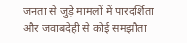जनता से जुड़े मामलों में पारदर्शिता और जवाबदेही से कोई समझौता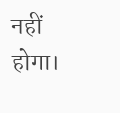नहीं होगा।